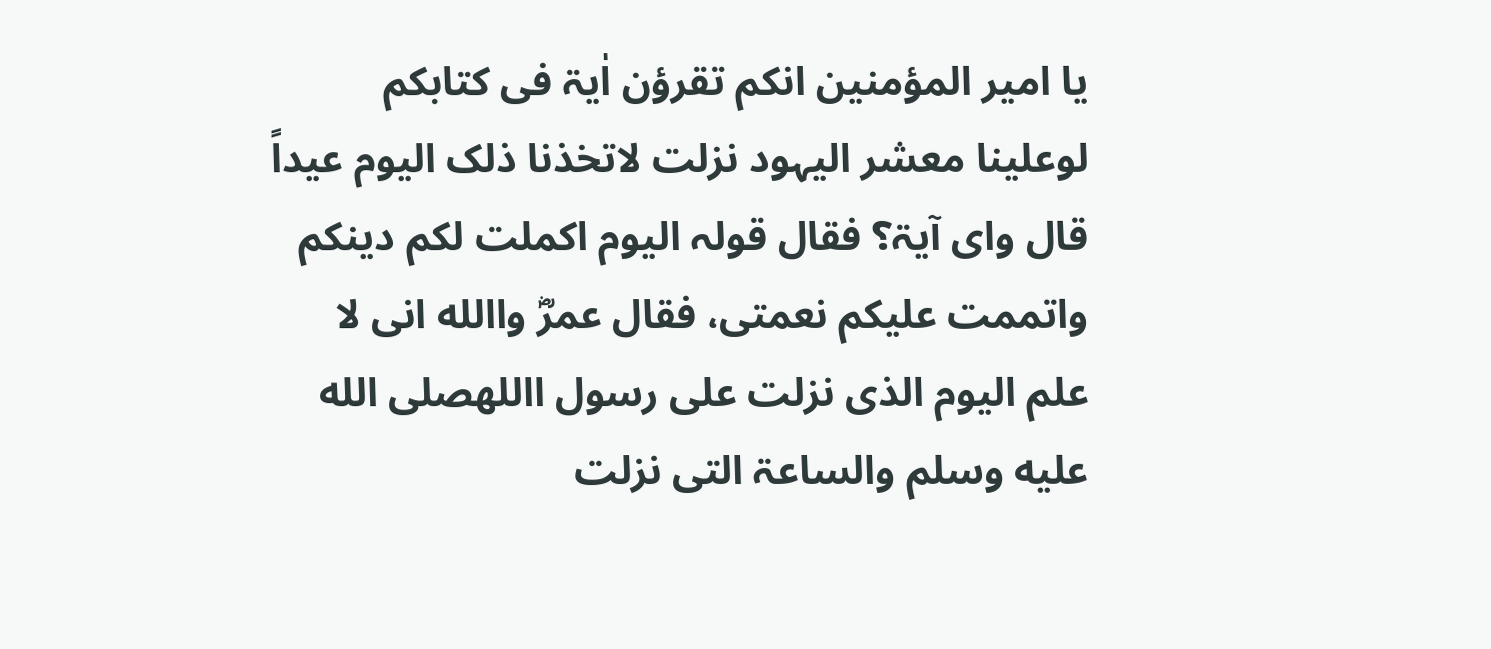یا امیر المؤمنین انکم تقرؤن اٰیۃ فی کتابکم لوعلینا معشر الیہود نزلت لاتخذنا ذلک الیوم عیداً قال وای آیۃ؟ فقال قولہ الیوم اکملت لکم دینکم واتممت علیکم نعمتی، فقال عمرؓ واالله انی لا علم الیوم الذی نزلت علی رسول االلهصلى الله عليه وسلم والساعۃ التی نزلت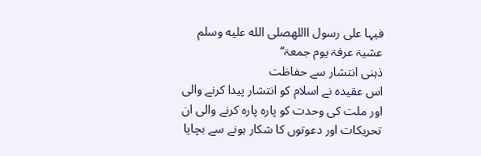فیہا علی رسول االلهصلى الله عليه وسلم عشیۃ عرفۃ یوم جمعۃ‘‘
ذہنی انتشار سے حفاظت
اس عقیدہ نے اسلام کو انتشار پیدا کرنے والی اور ملت کی وحدت کو پارہ پارہ کرنے والی ان تحریکات اور دعوتوں کا شکار ہونے سے بچایا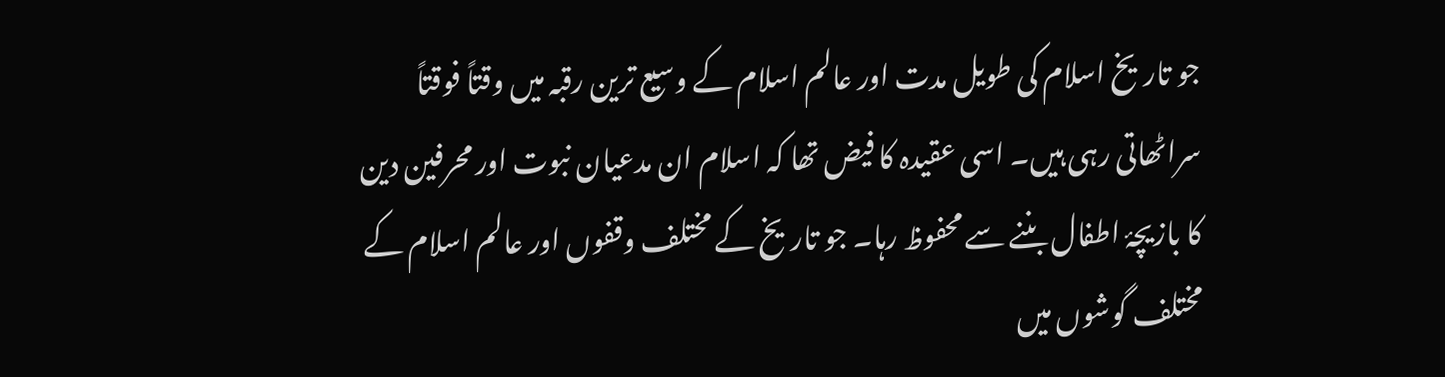جو تاریخ اسلام کی طویل مدت اور عالم اسلام کے وسیع ترین رقبہ میں وقتاً فوقتاً سراٹھاتی رہی ہیں۔ اسی عقیدہ کا فیض تھا کہ اسلام ان مدعیان نبوت اور محرفین دین کا بازیچۂ اطفال بننے سے محفوظ رہا۔ جو تاریخ کے مختلف وقفوں اور عالم اسلام کے مختلف گوشوں میں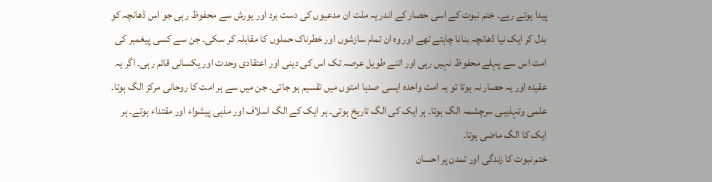پیدا ہوتے رہے۔ ختم نبوت کے اسی حصار کے اندر یہ ملت ان مدعیوں کی دست برد اور یورش سے محفوظ رہی جو اس ڈھانچہ کو بدل کر ایک نیا ڈھانچہ بنانا چاہتے تھے اور وہ ان تمام سازشوں اور خطرناک حملوں کا مقابلہ کر سکی۔ جن سے کسی پیغمبر کی امت اس سے پہلے محفوظ نہیں رہی اور اتنے طویل عرصہ تک اس کی دینی اور اعتقادی وحدت اور یکسانی قائم رہی۔ اگر یہ عقیدہ اور یہ حصار نہ ہوتا تو یہ امت واحدہ ایسی صدہا امتوں میں تقسیم ہو جاتی۔ جن میں سے ہر امت کا روحانی مرکز الگ ہوتا۔ علمی وتہذیبی سرچشمہ الگ ہوتا۔ ہر ایک کی الگ تاریخ ہوتی۔ ہر ایک کے الگ اسلاف اور مذہی پیشواء اور مقتداء ہوتے۔ ہر ایک کا الگ ماضی ہوتا۔
ختم نبوت کا زندگی اور تمدن پر احسان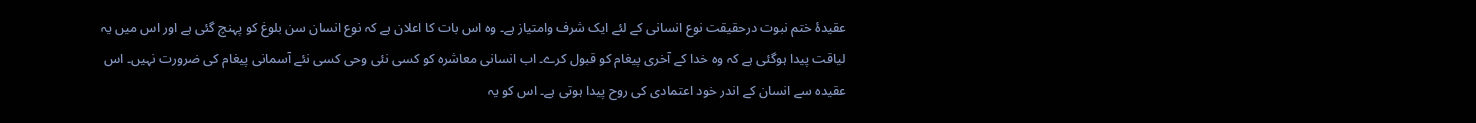عقیدۂ ختم نبوت درحقیقت نوع انسانی کے لئے ایک شرف وامتیاز ہے۔ وہ اس بات کا اعلان ہے کہ نوع انسان سن بلوغ کو پہنچ گئی ہے اور اس میں یہ لیاقت پیدا ہوگئی ہے کہ وہ خدا کے آخری پیغام کو قبول کرے۔ اب انسانی معاشرہ کو کسی نئی وحی کسی نئے آسمانی پیغام کی ضرورت نہیں۔ اس عقیدہ سے انسان کے اندر خود اعتمادی کی روح پیدا ہوتی ہے۔ اس کو یہ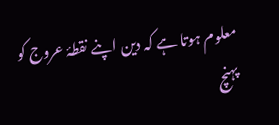معلوم ہوتا ہے کہ دین اپنے نقطۂ عروج کو پہنچ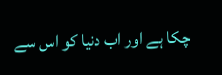چکا ہے اور اب دنیا کو اس سے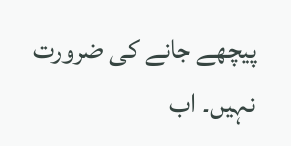پیچھے جانے کی ضرورت نہیں۔ اب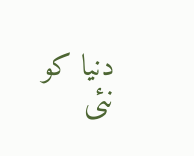دنیا کو نئی